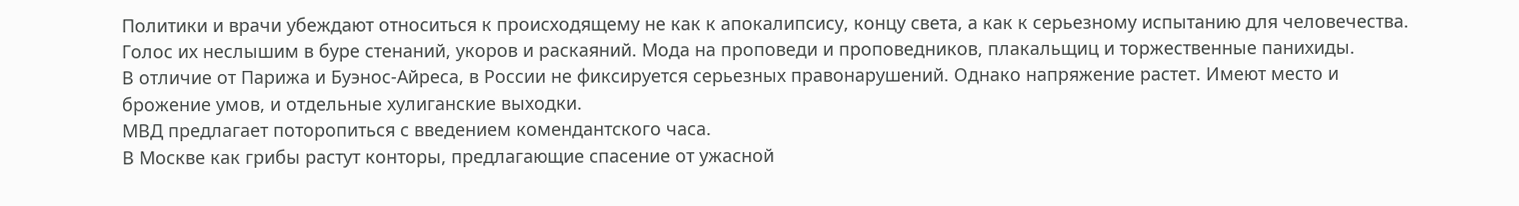Политики и врачи убеждают относиться к происходящему не как к апокалипсису, концу света, а как к серьезному испытанию для человечества. Голос их неслышим в буре стенаний, укоров и раскаяний. Мода на проповеди и проповедников, плакальщиц и торжественные панихиды.
В отличие от Парижа и Буэнос-Айреса, в России не фиксируется серьезных правонарушений. Однако напряжение растет. Имеют место и брожение умов, и отдельные хулиганские выходки.
МВД предлагает поторопиться с введением комендантского часа.
В Москве как грибы растут конторы, предлагающие спасение от ужасной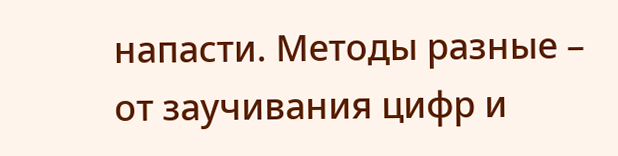напасти. Методы разные – от заучивания цифр и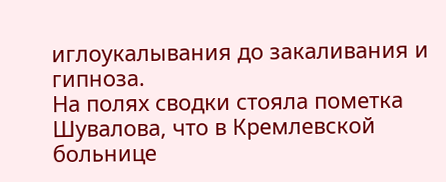иглоукалывания до закаливания и гипноза.
На полях сводки стояла пометка Шувалова, что в Кремлевской больнице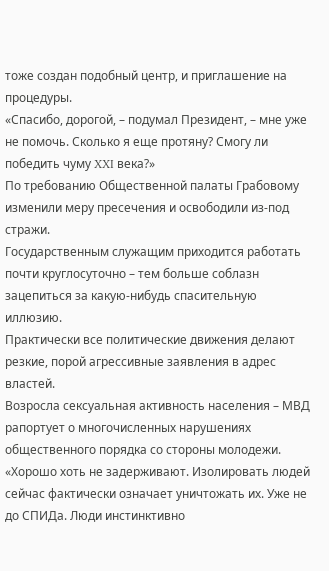тоже создан подобный центр, и приглашение на процедуры.
«Спасибо, дорогой, – подумал Президент, – мне уже не помочь. Сколько я еще протяну? Смогу ли победить чуму XXI века?»
По требованию Общественной палаты Грабовому изменили меру пресечения и освободили из-под стражи.
Государственным служащим приходится работать почти круглосуточно – тем больше соблазн зацепиться за какую-нибудь спасительную иллюзию.
Практически все политические движения делают резкие, порой агрессивные заявления в адрес властей.
Возросла сексуальная активность населения – МВД рапортует о многочисленных нарушениях общественного порядка со стороны молодежи.
«Хорошо хоть не задерживают. Изолировать людей сейчас фактически означает уничтожать их. Уже не до СПИДа. Люди инстинктивно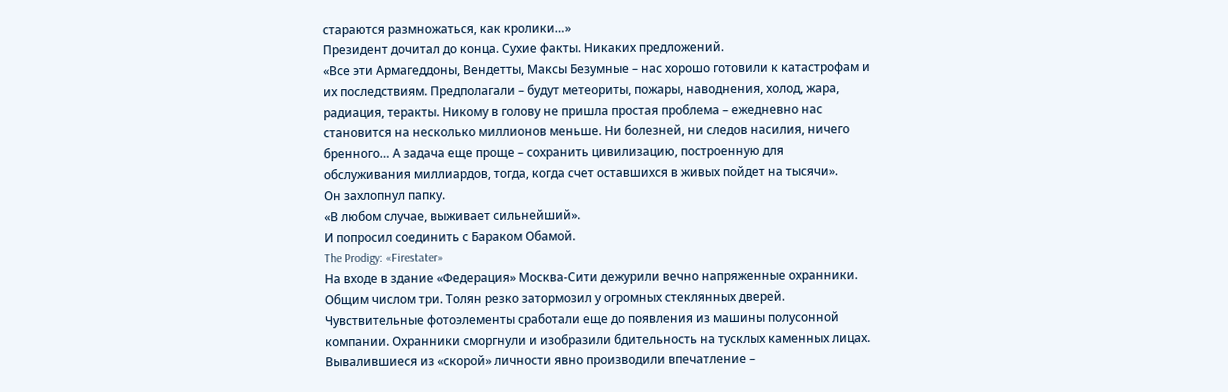стараются размножаться, как кролики…»
Президент дочитал до конца. Сухие факты. Никаких предложений.
«Все эти Армагеддоны, Вендетты, Максы Безумные – нас хорошо готовили к катастрофам и их последствиям. Предполагали – будут метеориты, пожары, наводнения, холод, жара, радиация, теракты. Никому в голову не пришла простая проблема – ежедневно нас становится на несколько миллионов меньше. Ни болезней, ни следов насилия, ничего бренного… А задача еще проще – сохранить цивилизацию, построенную для обслуживания миллиардов, тогда, когда счет оставшихся в живых пойдет на тысячи».
Он захлопнул папку.
«В любом случае, выживает сильнейший».
И попросил соединить с Бараком Обамой.
The Prodigy: «Firestater»
На входе в здание «Федерация» Москва-Сити дежурили вечно напряженные охранники. Общим числом три. Толян резко затормозил у огромных стеклянных дверей. Чувствительные фотоэлементы сработали еще до появления из машины полусонной компании. Охранники сморгнули и изобразили бдительность на тусклых каменных лицах. Вывалившиеся из «скорой» личности явно производили впечатление –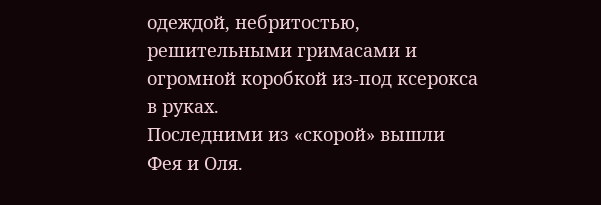одеждой, небритостью, решительными гримасами и огромной коробкой из-под ксерокса в руках.
Последними из «скорой» вышли Фея и Оля.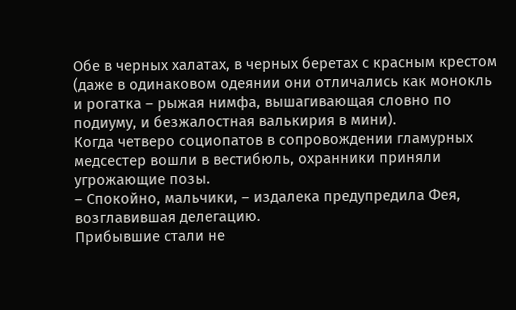Обе в черных халатах, в черных беретах с красным крестом (даже в одинаковом одеянии они отличались как монокль и рогатка – рыжая нимфа, вышагивающая словно по подиуму, и безжалостная валькирия в мини).
Когда четверо социопатов в сопровождении гламурных медсестер вошли в вестибюль, охранники приняли угрожающие позы.
– Спокойно, мальчики, – издалека предупредила Фея, возглавившая делегацию.
Прибывшие стали не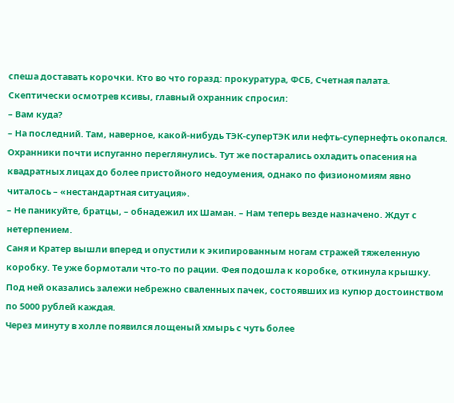спеша доставать корочки. Кто во что горазд: прокуратура, ФСБ, Счетная палата.
Скептически осмотрев ксивы, главный охранник спросил:
– Вам куда?
– На последний. Там, наверное, какой-нибудь ТЭК-суперТЭК или нефть-супернефть окопался.
Охранники почти испуганно переглянулись. Тут же постарались охладить опасения на квадратных лицах до более пристойного недоумения, однако по физиономиям явно читалось – «нестандартная ситуация».
– Не паникуйте, братцы, – обнадежил их Шаман. – Нам теперь везде назначено. Ждут с нетерпением.
Саня и Кратер вышли вперед и опустили к экипированным ногам стражей тяжеленную коробку. Те уже бормотали что-то по рации. Фея подошла к коробке, откинула крышку. Под ней оказались залежи небрежно сваленных пачек, состоявших из купюр достоинством по 5000 рублей каждая.
Через минуту в холле появился лощеный хмырь с чуть более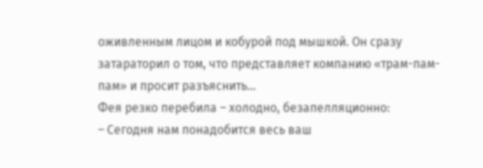оживленным лицом и кобурой под мышкой. Он сразу затараторил о том, что представляет компанию «трам-пам-пам» и просит разъяснить…
Фея резко перебила – холодно, безапелляционно:
– Сегодня нам понадобится весь ваш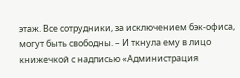этаж. Все сотрудники, за исключением бэк-офиса, могут быть свободны. – И ткнула ему в лицо книжечкой с надписью «Администрация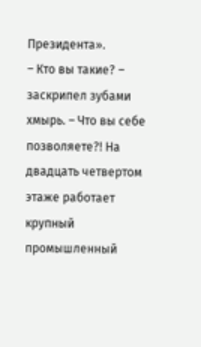Президента».
– Кто вы такие? – заскрипел зубами хмырь. – Что вы себе позволяете?! На двадцать четвертом этаже работает крупный промышленный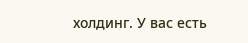холдинг. У вас есть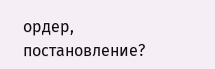ордер, постановление?